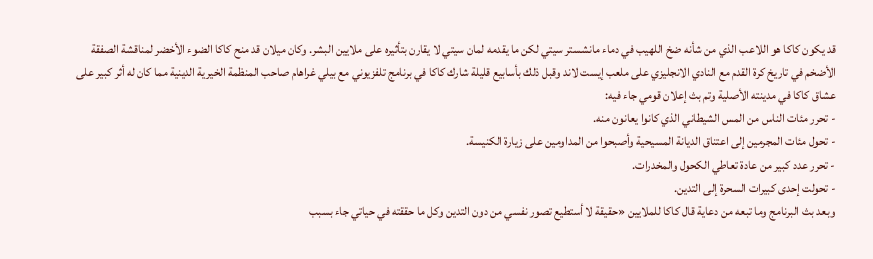قد يكون كاكا هو اللاعب الذي من شأنه ضخ اللهيب في دماء مانشستر سيتي لكن ما يقدمه لمان سيتي لا يقارن بتأثيره على ملايين البشر. وكان ميلان قد منح كاكا الضوء الأخضر لمناقشة الصفقة الأضخم في تاريخ كرة القدم مع النادي الانجليزي على ملعب إيست لاند وقبل ذلك بأسابيع قليلة شارك كاكا في برنامج تلفزيوني مع بيلي غراهام صاحب المنظمة الخيرية الدينية مما كان له أثر كبير على عشاق كاكا في مدينته الأصلية وتم بث إعلان قومي جاء فيه:
- تحرر مئات الناس من المس الشيطاني الذي كانوا يعانون منه.
- تحول مئات المجرمين إلى اعتناق الديانة المسيحية وأصبحوا من المداومين على زيارة الكنيسة.
- تحرر عدد كبير من عادة تعاطي الكحول والمخدرات.
- تحولت إحدى كبيرات السحرة إلى التدين.
وبعد بث البرنامج وما تبعه من دعاية قال كاكا للملايين «حقيقة لا أستطيع تصور نفسي من دون التدين وكل ما حققته في حياتي جاء بسبب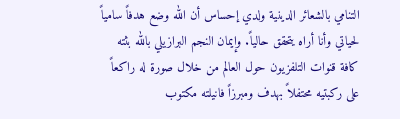التنامي بالشعائر الدينية ولدي إحساس أن الله وضع هدفاً سامياً لحياتي وأنا أراه يتحقق حالياً. وإيمان النجم البرازيلي بالله بثته كافة قنوات التلفزيون حول العالم من خلال صورة له راكعاً على ركبتيه محتفلاً بهدف ومبرزاً فانيلته مكتوب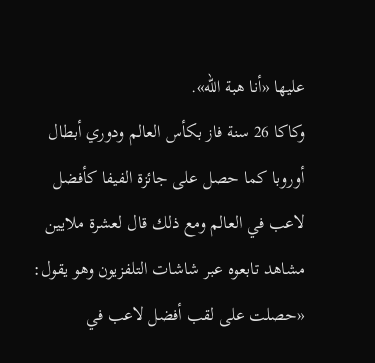عليها «أنا هبة الله».
وكاكا 26 سنة فاز بكأس العالم ودوري أبطال أوروبا كما حصل على جائزة الفيفا كأفضل لاعب في العالم ومع ذلك قال لعشرة ملايين مشاهد تابعوه عبر شاشات التلفزيون وهو يقول: «حصلت على لقب أفضل لاعب في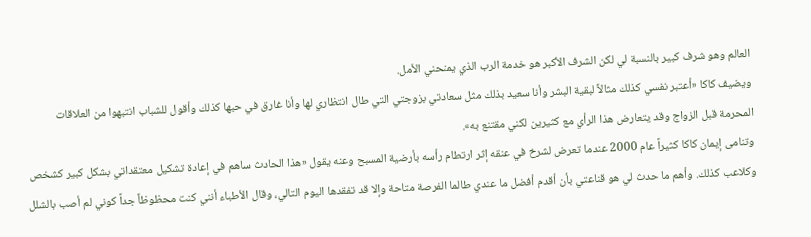العالم وهو شرف كبير بالنسبة لي لكن الشرف الأكبر هو خدمة الرب الذي يمنحني الأمل.
ويضيف كاكا «أعتبر نفسي كذلك مثالاً لبقية البشر وأنا سعيد بذلك مثل سعادتي بزوجتي التي طال انتظاري لها وأنا غارق في حبها كذلك وأقول للشباب انتبهوا من العلاقات المحرمة قبل الزواج وقد يتعارض هذا الرأي مع كثيرين لكني مقتنع به».
وتنامى إيمان كاكا كثيراً عام 2000 عندما تعرض لشرخ في عنقه إثر ارتطام رأسه بأرضية المسبح وعنه يقول «هذا الحادث ساهم في إعادة تشكيل معتقداتي بشكل كبير كشخص وكلاعب كذلك. وأهم ما حدث لي هو قناعتي بأن أقدم أفضل ما عندي طالما الفرصة متاحة وإلا قد تفقدها اليوم التالي، وقال الأطباء أنني كنت محظوظاً جداً كوني لم أصب بالشلل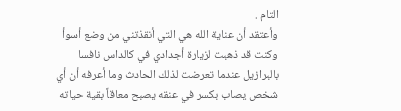التام .
وأعتقد أن عناية الله هي التي أنقذتني من وضع أسوأ وكنت قد ذهبت لزيارة أجدادي في كالداس نافسا بالبرازيل عندما تعرضت لذلك الحادث وما أعرفه أن أي شخص يصاب بكسر في عنقه يصبح معاقاً بقية حياته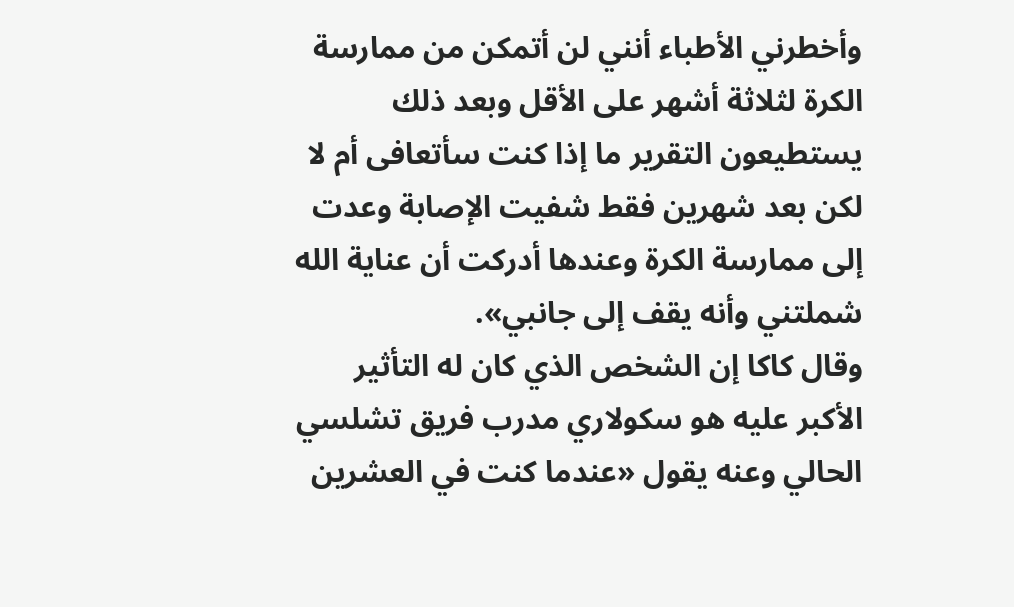وأخطرني الأطباء أنني لن أتمكن من ممارسة الكرة لثلاثة أشهر على الأقل وبعد ذلك يستطيعون التقرير ما إذا كنت سأتعافى أم لا لكن بعد شهرين فقط شفيت الإصابة وعدت إلى ممارسة الكرة وعندها أدركت أن عناية الله شملتني وأنه يقف إلى جانبي».
وقال كاكا إن الشخص الذي كان له التأثير الأكبر عليه هو سكولاري مدرب فريق تشلسي الحالي وعنه يقول «عندما كنت في العشرين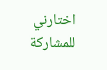اختارني للمشاركة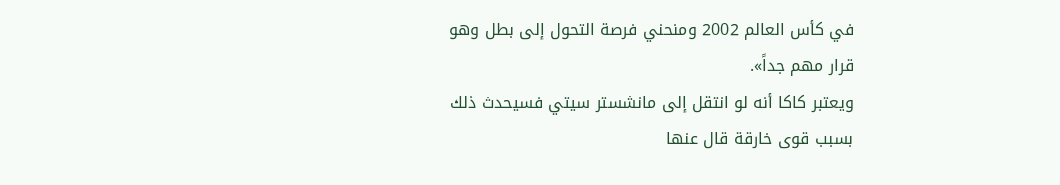في كأس العالم 2002 ومنحني فرصة التحول إلى بطل وهو قرار مهم جداً».
ويعتبر كاكا أنه لو انتقل إلى مانشستر سيتي فسيحدث ذلك بسبب قوى خارقة قال عنها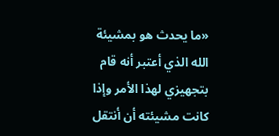«ما يحدث هو بمشيئة الله الذي أعتبر أنه قام بتجهيزي لهذا الأمر وإذا كانت مشيئته أن أنتقل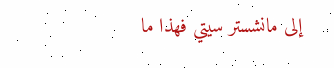إلى مانشستر سيتي فهذا ما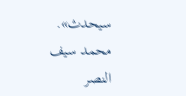سيحدث».
محمد سيف النصر